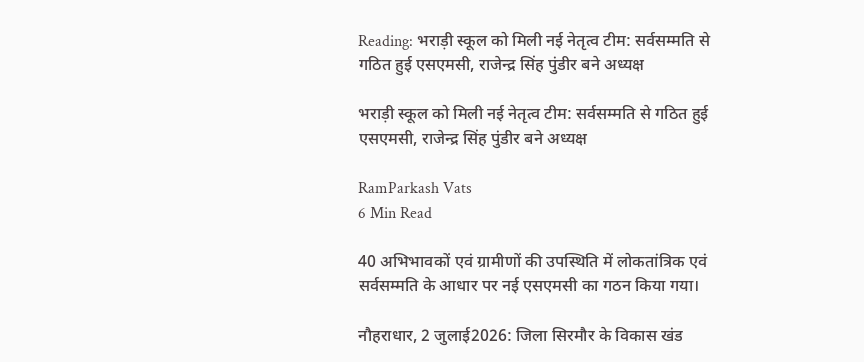Reading: भराड़ी स्कूल को मिली नई नेतृत्व टीम: सर्वसम्मति से गठित हुई एसएमसी, राजेन्द्र सिंह पुंडीर बने अध्यक्ष

भराड़ी स्कूल को मिली नई नेतृत्व टीम: सर्वसम्मति से गठित हुई एसएमसी, राजेन्द्र सिंह पुंडीर बने अध्यक्ष

RamParkash Vats
6 Min Read

40 अभिभावकों एवं ग्रामीणों की उपस्थिति में लोकतांत्रिक एवं सर्वसम्मति के आधार पर नई एसएमसी का गठन किया गया।

नौहराधार, 2 जुलाई2026: जिला सिरमौर के विकास खंड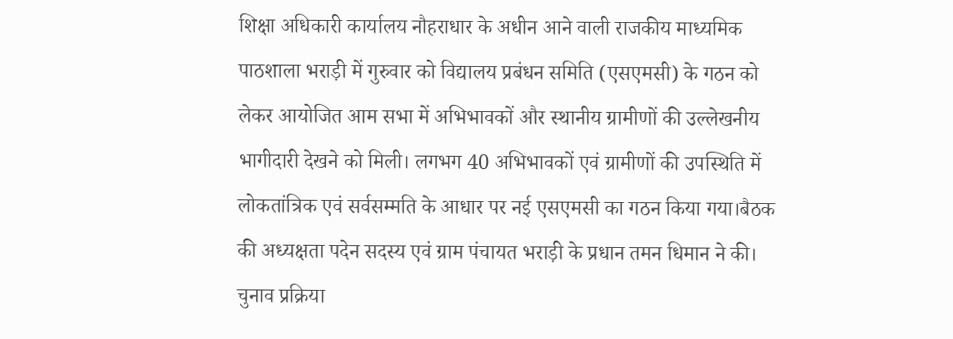शिक्षा अधिकारी कार्यालय नौहराधार के अधीन आने वाली राजकीय माध्यमिक पाठशाला भराड़ी में गुरुवार को विद्यालय प्रबंधन समिति (एसएमसी) के गठन को लेकर आयोजित आम सभा में अभिभावकों और स्थानीय ग्रामीणों की उल्लेखनीय भागीदारी देखने को मिली। लगभग 40 अभिभावकों एवं ग्रामीणों की उपस्थिति में लोकतांत्रिक एवं सर्वसम्मति के आधार पर नई एसएमसी का गठन किया गया।बैठक की अध्यक्षता पदेन सदस्य एवं ग्राम पंचायत भराड़ी के प्रधान तमन धिमान ने की। चुनाव प्रक्रिया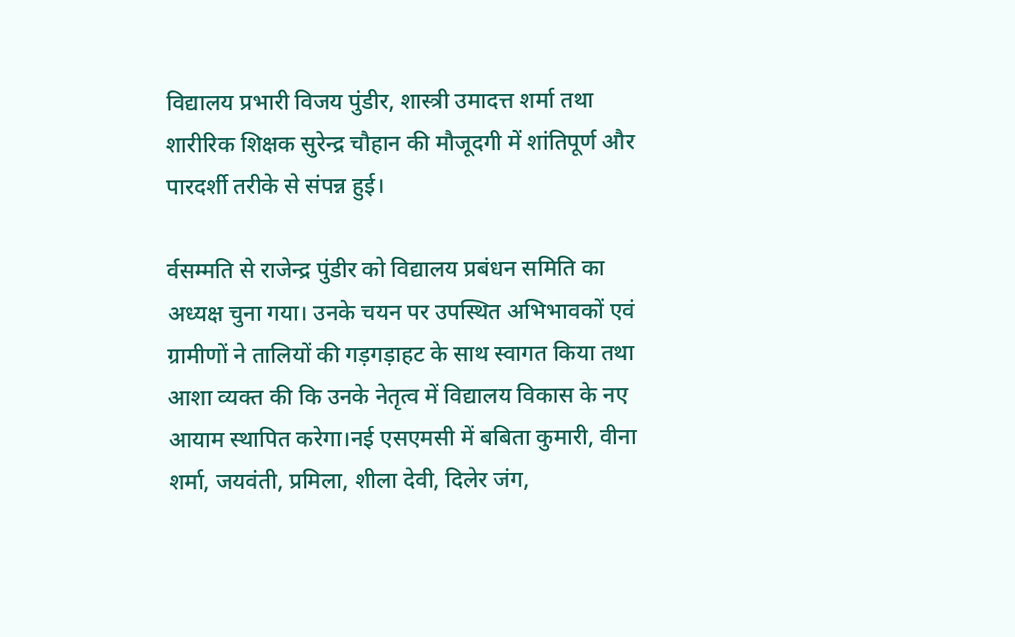विद्यालय प्रभारी विजय पुंडीर, शास्त्री उमादत्त शर्मा तथा शारीरिक शिक्षक सुरेन्द्र चौहान की मौजूदगी में शांतिपूर्ण और पारदर्शी तरीके से संपन्न हुई।

र्वसम्मति से राजेन्द्र पुंडीर को विद्यालय प्रबंधन समिति का अध्यक्ष चुना गया। उनके चयन पर उपस्थित अभिभावकों एवं ग्रामीणों ने तालियों की गड़गड़ाहट के साथ स्वागत किया तथा आशा व्यक्त की कि उनके नेतृत्व में विद्यालय विकास के नए आयाम स्थापित करेगा।नई एसएमसी में बबिता कुमारी, वीना शर्मा, जयवंती, प्रमिला, शीला देवी, दिलेर जंग,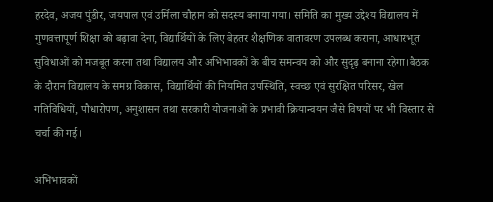हरदेव, अजय पुंडीर, जयपाल एवं उर्मिला चौहान को सदस्य बनाया गया। समिति का मुख्य उद्देश्य विद्यालय में गुणवत्तापूर्ण शिक्षा को बढ़ावा देना, विद्यार्थियों के लिए बेहतर शैक्षणिक वातावरण उपलब्ध कराना, आधारभूत सुविधाओं को मजबूत करना तथा विद्यालय और अभिभावकों के बीच समन्वय को और सुदृढ़ बनाना रहेगा।बैठक के दौरान विद्यालय के समग्र विकास, विद्यार्थियों की नियमित उपस्थिति, स्वच्छ एवं सुरक्षित परिसर, खेल गतिविधियों, पौधारोपण, अनुशासन तथा सरकारी योजनाओं के प्रभावी क्रियान्वयन जैसे विषयों पर भी विस्तार से चर्चा की गई।

अभिभावकों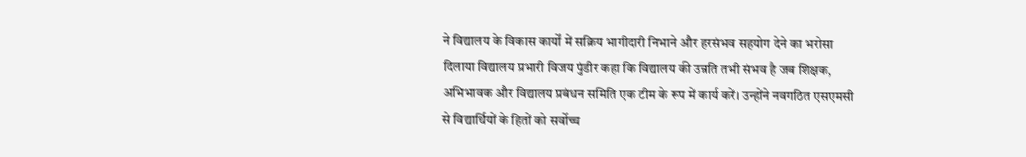ने विद्यालय के विकास कार्यों में सक्रिय भागीदारी निभाने और हरसंभव सहयोग देने का भरोसा दिलाया विद्यालय प्रभारी विजय पुंडीर कहा कि विद्यालय की उन्नति तभी संभव है जब शिक्षक, अभिभावक और विद्यालय प्रबंधन समिति एक टीम के रूप में कार्य करें। उन्होंने नवगठित एसएमसी से विद्यार्थियों के हितों को सर्वोच्च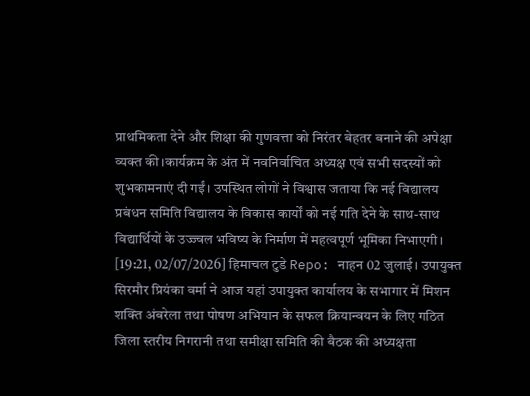प्राथमिकता देने और शिक्षा की गुणवत्ता को निरंतर बेहतर बनाने की अपेक्षा व्यक्त की।कार्यक्रम के अंत में नवनिर्वाचित अध्यक्ष एवं सभी सदस्यों को शुभकामनाएं दी गईं। उपस्थित लोगों ने विश्वास जताया कि नई विद्यालय प्रबंधन समिति विद्यालय के विकास कार्यों को नई गति देने के साथ-साथ विद्यार्थियों के उज्ज्वल भविष्य के निर्माण में महत्वपूर्ण भूमिका निभाएगी।
[19:21, 02/07/2026] हिमाचल टुडे Repo: नाहन 02 जुलाई। उपायुक्त सिरमौर प्रियंका वर्मा ने आज यहां उपायुक्त कार्यालय के सभागार में मिशन शक्ति अंबरेला तथा पोषण अभियान के सफल क्रियान्वयन के लिए गठित जिला स्तरीय निगरानी तथा समीक्षा समिति की बैठक की अध्यक्षता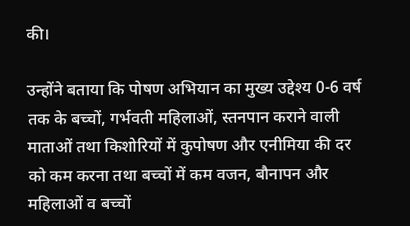की।

उन्होंने बताया कि पोषण अभियान का मुख्य उद्देश्य 0-6 वर्ष तक के बच्चों, गर्भवती महिलाओं, स्तनपान कराने वाली माताओं तथा किशोरियों में कुपोषण और एनीमिया की दर को कम करना तथा बच्चों में कम वजन, बौनापन और महिलाओं व बच्चों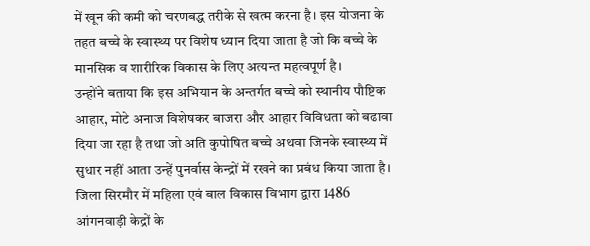में खून की कमी को चरणबद्ध तरीके से खत्म करना है। इस योजना के तहत बच्चे के स्वास्थ्य पर विशेष ध्यान दिया जाता है जो कि बच्चे के मानसिक व शारीरिक विकास के लिए अत्यन्त महत्वपूर्ण है।
उन्होंने बताया कि इस अभियान के अन्तर्गत बच्चे को स्थानीय पौष्टिक आहार, मोटे अनाज विशेषकर बाजरा और आहार विविधता को बढावा दिया जा रहा है तथा जो अति कुपोषित बच्चे अथवा जिनके स्वास्थ्य में सुधार नहीं आता उन्हें पुनर्वास केन्द्रों में रखने का प्रबंध किया जाता है।
जिला सिरमौर में महिला एवं बाल विकास विभाग द्वारा 1486 आंगनवाड़ी केद्रों के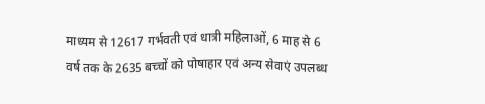माध्यम से 12617 गर्भवती एवं धात्री महिलाओं, 6 माह से 6 वर्ष तक के 2635 बच्चों को पोषाहार एवं अन्य सेवाएं उपलब्ध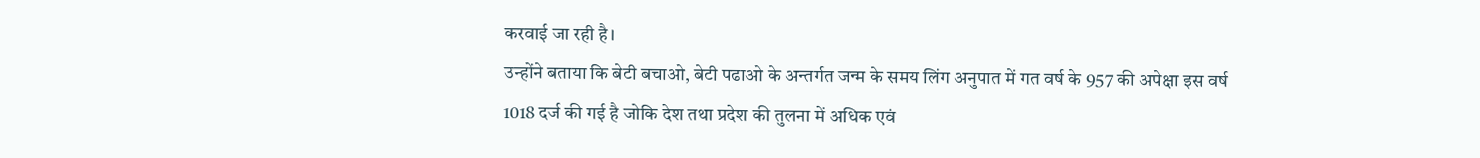करवाई जा रही है।
उन्होंने बताया कि बेटी बचाओ, बेटी पढाओ के अन्तर्गत जन्म के समय लिंग अनुपात में गत वर्ष के 957 की अपेक्षा इस वर्ष 1018 दर्ज की गई है जोकि देश तथा प्रदेश की तुलना में अधिक एवं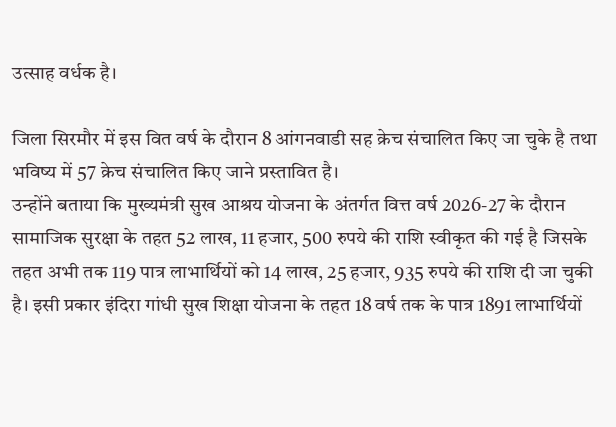उत्साह वर्धक है।

जिला सिरमौर में इस वित वर्ष के दौरान 8 आंगनवाडी सह क्रेच संचालित किए जा चुके है तथा भविष्य में 57 क्रेच संचालित किए जाने प्रस्तावित है।
उन्होंने बताया कि मुख्यमंत्री सुख आश्रय योजना के अंतर्गत वित्त वर्ष 2026-27 के दौरान सामाजिक सुरक्षा के तहत 52 लाख, 11 हजार, 500 रुपये की राशि स्वीकृत की गई है जिसके तहत अभी तक 119 पात्र लाभार्थियों को 14 लाख, 25 हजार, 935 रुपये की राशि दी जा चुकी है। इसी प्रकार इंदिरा गांधी सुख शिक्षा योजना के तहत 18 वर्ष तक के पात्र 1891 लाभार्थियों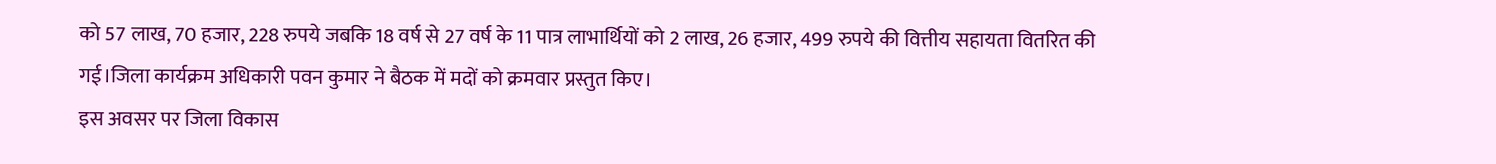को 57 लाख, 70 हजार, 228 रुपये जबकि 18 वर्ष से 27 वर्ष के 11 पात्र लाभार्थियों को 2 लाख, 26 हजार, 499 रुपये की वित्तीय सहायता वितरित की गई।जिला कार्यक्रम अधिकारी पवन कुमार ने बैठक में मदों को क्रमवार प्रस्तुत किए।
इस अवसर पर जिला विकास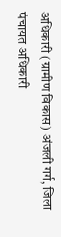अधिकारी (ग्रामीण विकास) अंजली गर्ग, जिला पंचायत अधिकारी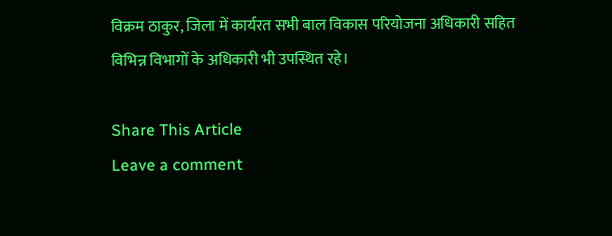विक्रम ठाकुर, जिला में कार्यरत सभी बाल विकास परियोजना अधिकारी सहित विभिन्न विभागों के अधिकारी भी उपस्थित रहे।

Share This Article
Leave a comment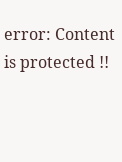error: Content is protected !!